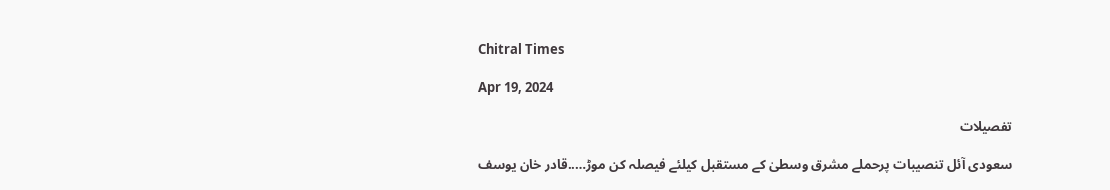Chitral Times

Apr 19, 2024

تفصيلات

سعودی آئل تنصیبات پرحملے مشرق وسطیٰ کے مستقبل کیلئے فیصلہ کن موڑ…..قادر خان یوسف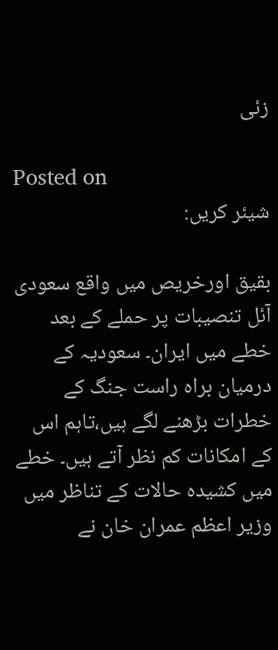زئی

Posted on
شیئر کریں:

بقیق اورخریص میں واقع سعودی آئل تنصیبات پر حملے کے بعد خطے میں ایران۔ سعودیہ کے درمیان براہ راست جنگ کے خطرات بڑھنے لگے ہیں،تاہم اس کے امکانات کم نظر آتے ہیں۔ خطے میں کشیدہ حالات کے تناظر میں وزیر اعظم عمران خان نے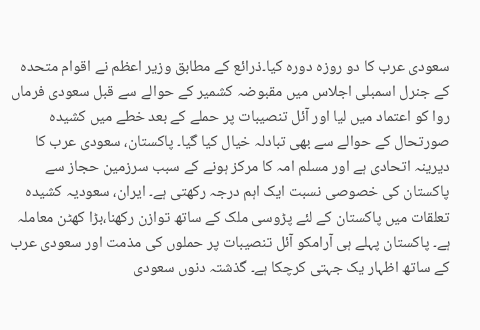سعودی عرب کا دو روزہ دورہ کیا۔ذرائع کے مطابق وزیر اعظم نے اقوام متحدہ کے جنرل اسمبلی اجلاس میں مقبوضہ کشمیر کے حوالے سے قبل سعودی فرماں روا کو اعتماد میں لیا اور آئل تنصیبات پر حملے کے بعد خطے میں کشیدہ صورتحال کے حوالے سے بھی تبادلہ خیال کیا گیا۔ پاکستان، سعودی عرب کا دیرینہ اتحادی ہے اور مسلم امہ کا مرکز ہونے کے سبب سرزمین حجاز سے پاکستان کی خصوصی نسبت ایک اہم درجہ رکھتی ہے۔ ایران، سعودیہ کشیدہ تعلقات میں پاکستان کے لئے پڑوسی ملک کے ساتھ توازن رکھنا،بڑا کھٹن معاملہ ہے۔ پاکستان پہلے ہی آرامکو آئل تنصیبات پر حملوں کی مذمت اور سعودی عرب کے ساتھ اظہار یک جہتی کرچکا ہے۔ گذشتہ دنوں سعودی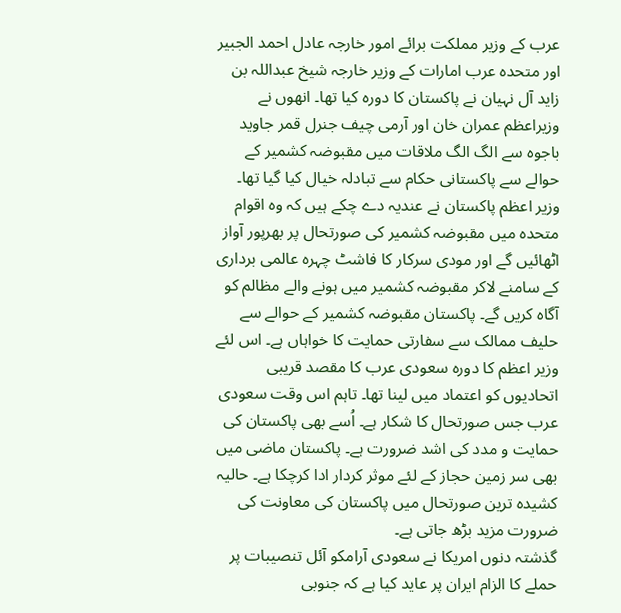عرب کے وزیر مملکت برائے امور خارجہ عادل احمد الجبیر اور متحدہ عرب امارات کے وزیر خارجہ شیخ عبداللہ بن زاید آل نہیان نے پاکستان کا دورہ کیا تھا۔ انھوں نے وزیراعظم عمران خان اور آرمی چیف جنرل قمر جاوید باجوہ سے الگ الگ ملاقات میں مقبوضہ کشمیر کے حوالے سے پاکستانی حکام سے تبادلہ خیال کیا گیا تھا۔ وزیر اعظم پاکستان نے عندیہ دے چکے ہیں کہ وہ اقوام متحدہ میں مقبوضہ کشمیر کی صورتحال پر بھرپور آواز اٹھائیں گے اور مودی سرکار کا فاشٹ چہرہ عالمی برداری کے سامنے لاکر مقبوضہ کشمیر میں ہونے والے مظالم کو آگاہ کریں گے۔ پاکستان مقبوضہ کشمیر کے حوالے سے حلیف ممالک سے سفارتی حمایت کا خواہاں ہے۔ اس لئے وزیر اعظم کا دورہ سعودی عرب کا مقصد قریبی اتحادیوں کو اعتماد میں لینا تھا۔ تاہم اس وقت سعودی عرب جس صورتحال کا شکار ہے۔ اُسے بھی پاکستان کی حمایت و مدد کی اشد ضرورت ہے۔ پاکستان ماضی میں بھی سر زمین حجاز کے لئے موثر کردار ادا کرچکا ہے۔ حالیہ کشیدہ ترین صورتحال میں پاکستان کی معاونت کی ضرورت مزید بڑھ جاتی ہے۔
گذشتہ دنوں امریکا نے سعودی آرامکو آئل تنصیبات پر حملے کا الزام ایران پر عاید کیا ہے کہ جنوبی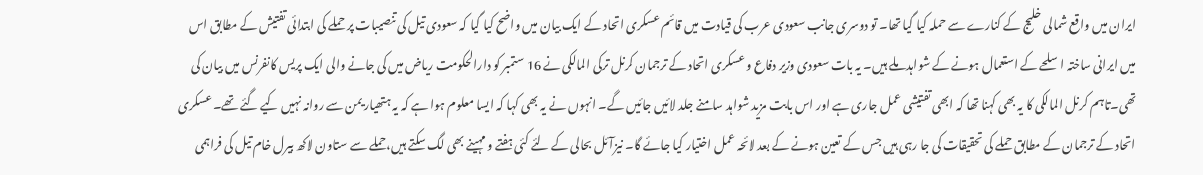ایران میں واقع شمالی خلیج کے کنارے سے حملہ کیا گیا تھا۔ تو دوسری جانب سعودی عرب کی قیادت میں قائم عسکری اتحاد کے ایک بیان میں واضح کیا گیا کہ سعودی تیل کی تنصیبات پر حملے کی ابتدائی تفتیش کے مطابق اس میں ایرانی ساختہ اسلحے کے استعمال ہونے کے شواہد ملے ہیں۔ یہ بات سعودی وزیر دفاع و عسکری اتحاد کے ترجمان کرنل ترکی المالکی نے 16 ستمبر کو دارالحکومت ریاض میں کی جانے والی ایک پریس کانفرنس میں بیان کی تھی۔تاہم کرنل المالکی کا یہ بھی کہنا تھا کہ ابھی تفتیشی عمل جاری ہے اور اس بابت مزید شواہد سامنے جلد لائیں جائیں گے۔ انہوں نے یہ بھی کہا کہ ایسا معلوم ہوا ہے کہ یہ ہتھیار یمن سے روانہ نہیں کیے گئے تھے۔ عسکری اتحاد کے ترجمان کے مطابق حملے کی تحقیقات کی جا رہی ہیں جس کے تعین ہونے کے بعد لائحہ عمل اختیار کیا جائے گا۔ نیزآئل بحالی کے لئے کئی ہفتے و مہینے بھی لگ سکتے ہیں،حملے سے ستاون لاکھ بیرل خام تیل کی فراہمی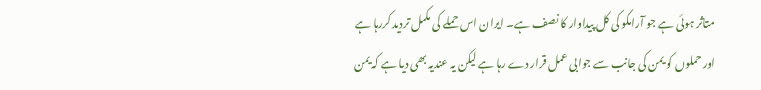متاثر ہوئی ہے جو آرامکو کی کل پیداوار کا نصف ہے۔ ایران اس حملے کی مکمل تردید کررہا ہے اور حملوں کو یمن کی جانب سے جوابی عمل قرار دے رہا ہے لیکن یہ عندیہ بھی دیا ہے کہ یمن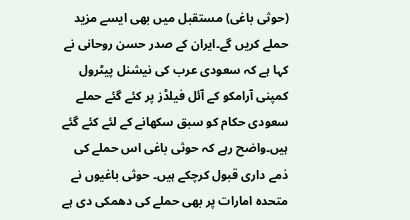(حوثی باغی) مستقبل میں بھی ایسے مزید حملے کریں گے۔ایران کے صدر حسن روحانی نے کہا ہے کہ سعودی عرب کی نیشنل پیٹرول کمپنی آرامکو کے آئل فیلڈز پر کئے گئے حملے سعودی حکام کو سبق سکھانے کے لئے کئے گئے ہیں۔واضح رہے کہ حوثی باغی اس حملے کی ذمے داری قبول کرچکے ہیں۔ حوثی باغیوں نے متحدہ امارات پر بھی حملے کی دھمکی دی ہے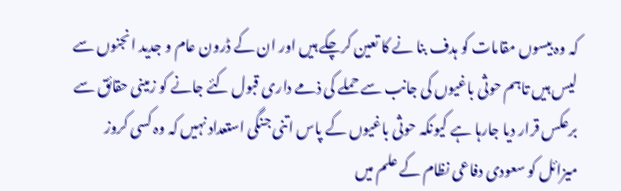کہ وہ بیسوں مقامات کو ہدف بنا نے کا تعین کرچکے ہیں اور ان کے ڈرون عام و جدید انجنوں سے لیس ہیں تاہم حوثی باغیوں کی جانب سے حملے کی ذمے داری قبول کئے جانے کو زمینی حقائق سے برعکس قرار دیا جارہا ہے کیونکہ حوثی باغیوں کے پاس اتنی جنگی استعداد نہیں کہ وہ کسی کروز میزائل کو سعودی دفاعی نظام کے علم میں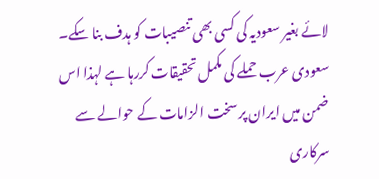لائے بغیر سعودیہ کی کسی بھی تنصیبات کو ہدف بنا سکے۔ سعودی عرب حملے کی مکمل تحقیقات کررہا ہے لہذا اس ضمن میں ایران پر سخت الزامات کے حوالے سے سرکاری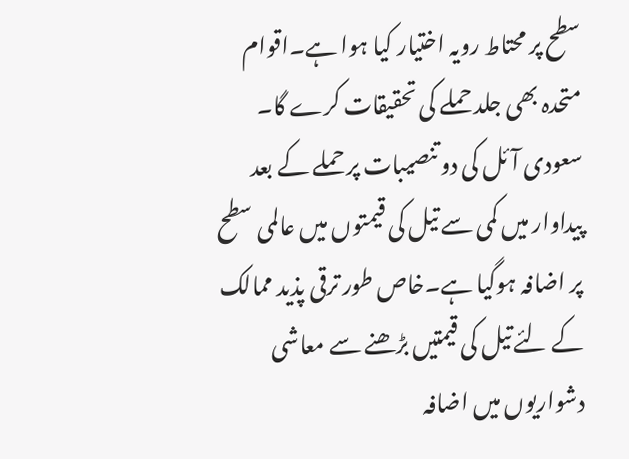سطح پر محتاط رویہ اختیار کیا ہوا ہے۔اقوام متحدہ بھی جلد حملے کی تحقیقات کرے گا۔
سعودی آئل کی دو تنصیبات پر حملے کے بعد پیداوار میں کمی سے تیل کی قیمتوں میں عالمی سطح پر اضافہ ہوگیا ہے۔خاص طور ترقی پذید ممالک کے لئے تیل کی قیمتیں بڑھنے سے معاشی دشواریوں میں اضافہ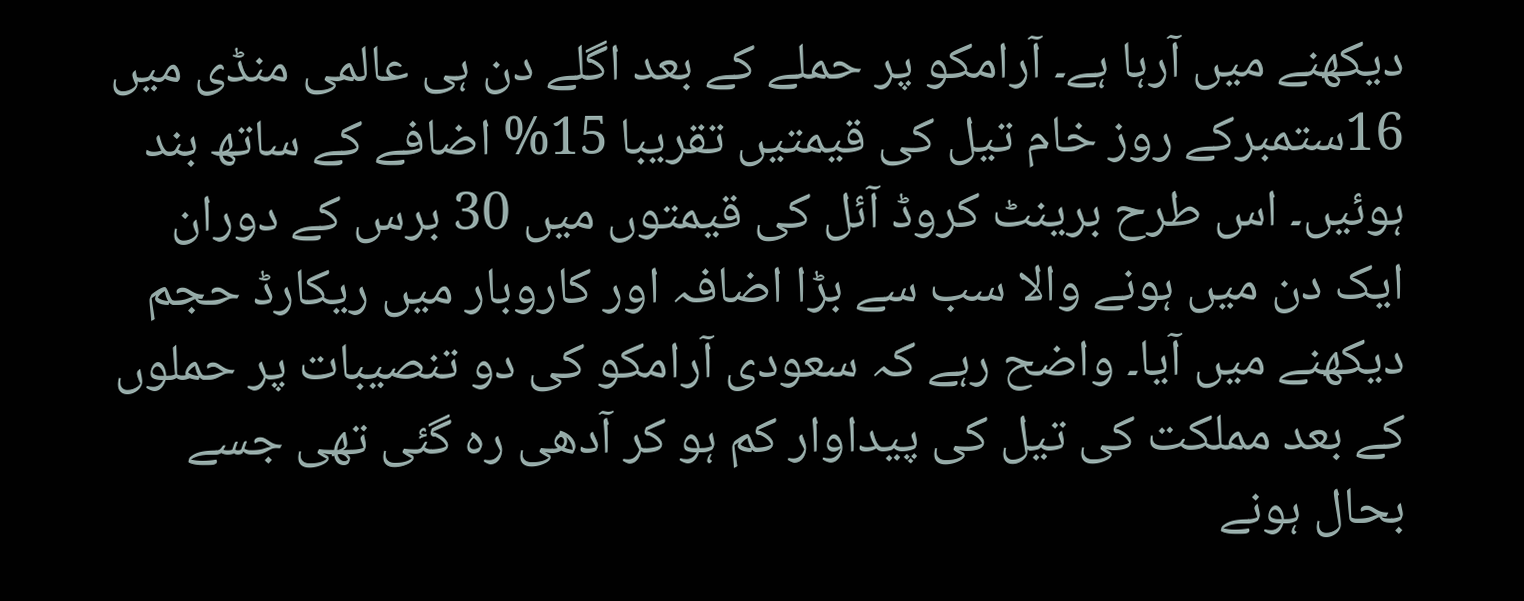دیکھنے میں آرہا ہے۔ آرامکو پر حملے کے بعد اگلے دن ہی عالمی منڈی میں 16ستمبرکے روز خام تیل کی قیمتیں تقریبا 15% اضافے کے ساتھ بند ہوئیں۔ اس طرح برینٹ کروڈ آئل کی قیمتوں میں 30 برس کے دوران ایک دن میں ہونے والا سب سے بڑا اضافہ اور کاروبار میں ریکارڈ حجم دیکھنے میں آیا۔ واضح رہے کہ سعودی آرامکو کی دو تنصیبات پر حملوں کے بعد مملکت کی تیل کی پیداوار کم ہو کر آدھی رہ گئی تھی جسے بحال ہونے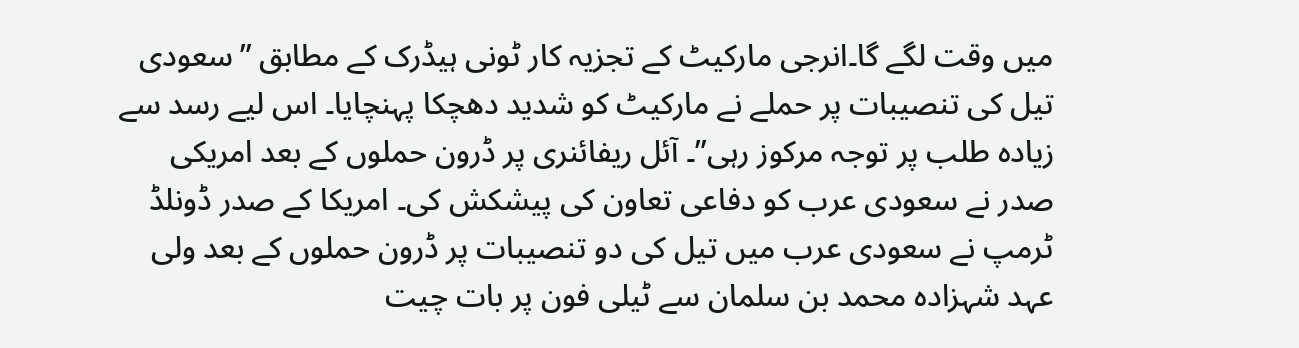میں وقت لگے گا۔انرجی مارکیٹ کے تجزیہ کار ٹونی ہیڈرک کے مطابق ”سعودی تیل کی تنصیبات پر حملے نے مارکیٹ کو شدید دھچکا پہنچایا۔ اس لیے رسد سے زیادہ طلب پر توجہ مرکوز رہی”۔ آئل ریفائنری پر ڈرون حملوں کے بعد امریکی صدر نے سعودی عرب کو دفاعی تعاون کی پیشکش کی۔ امریکا کے صدر ڈونلڈ ٹرمپ نے سعودی عرب میں تیل کی دو تنصیبات پر ڈرون حملوں کے بعد ولی عہد شہزادہ محمد بن سلمان سے ٹیلی فون پر بات چیت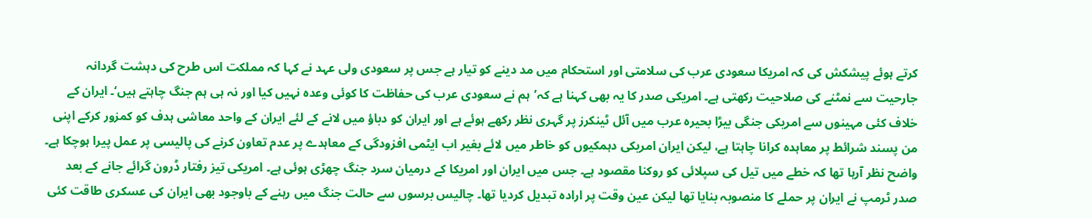کرتے ہوئے پیشکش کی کہ امریکا سعودی عرب کی سلامتی اور استحکام میں مد دینے کو تیار ہے جس پر سعودی ولی عہد نے کہا کہ مملکت اس طرح کی دہشت گردانہ جارحیت سے نمٹنے کی صلاحیت رکھتی ہے۔ امریکی صدر کا یہ بھی کہنا ہے کہ’ہم نے سعودی عرب کی حفاظت کا کوئی وعدہ نہیں کیا اور نہ ہی ہم جنگ چاہتے ہیں‘۔ ایران کے خلاف کئی مہینوں سے امریکی جنگی بیڑا بحیرہ عرب میں آئل ٹینکرز پر گہری نظر رکھے ہوئے ہے اور ایران کو دباؤ میں لانے کے لئے ایران کے واحد معاشی ہدف کو کمزور کرکے اپنی من پسند شرائط پر معاہدہ کرانا چاہتا ہے، لیکن ایران امریکی دہمکیوں کو خاطر میں لائے بغیر اب ایٹمی افزودگی کے معاہدے پر عدم تعاون کرنے کی پالیسی پر عمل پیرا ہوچکا ہے۔ واضح نظر آرہا تھا کہ خطے میں تیل کی سپلائی کو روکنا مقصود ہے۔ جس میں ایران اور امریکا کے درمیان سرد جنگ چھڑی ہوئی ہے۔ امریکی تیز رفتار ڈرون گرائے جانے کے بعد صدر ٹرمپ نے ایران پر حملے کا منصوبہ بنایا تھا لیکن عین وقت پر ارادہ تبدیل کردیا تھا۔ چالیس برسوں سے حالت جنگ میں رہنے کے باوجود بھی ایران کی عسکری طاقت کئی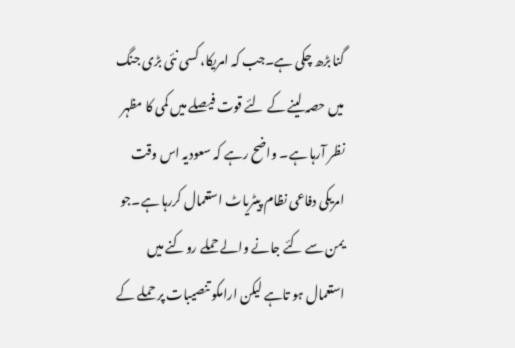گنا بڑھ چکی ہے۔جب کہ امریکا، کسی نئی بڑی جنگ میں حصہ لینے کے لئے قوت فیصلے میں کمی کا مظہر نظر آرہا ہے۔ واضح رہے کہ سعودیہ اس وقت امریکی دفاعی نظام پیٹریاٹ استعمال کررہا ہے۔جو یمن سے کئے جانے والے حملے روکنے میں استعمال ہو تاہے لیکن ارامکو تنصیبات پر حملے کے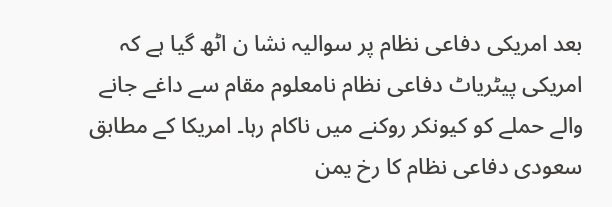بعد امریکی دفاعی نظام پر سوالیہ نشا ن اٹھ گیا ہے کہ امریکی پیٹریاٹ دفاعی نظام نامعلوم مقام سے داغے جانے والے حملے کو کیونکر روکنے میں ناکام رہا۔ امریکا کے مطابق سعودی دفاعی نظام کا رخ یمن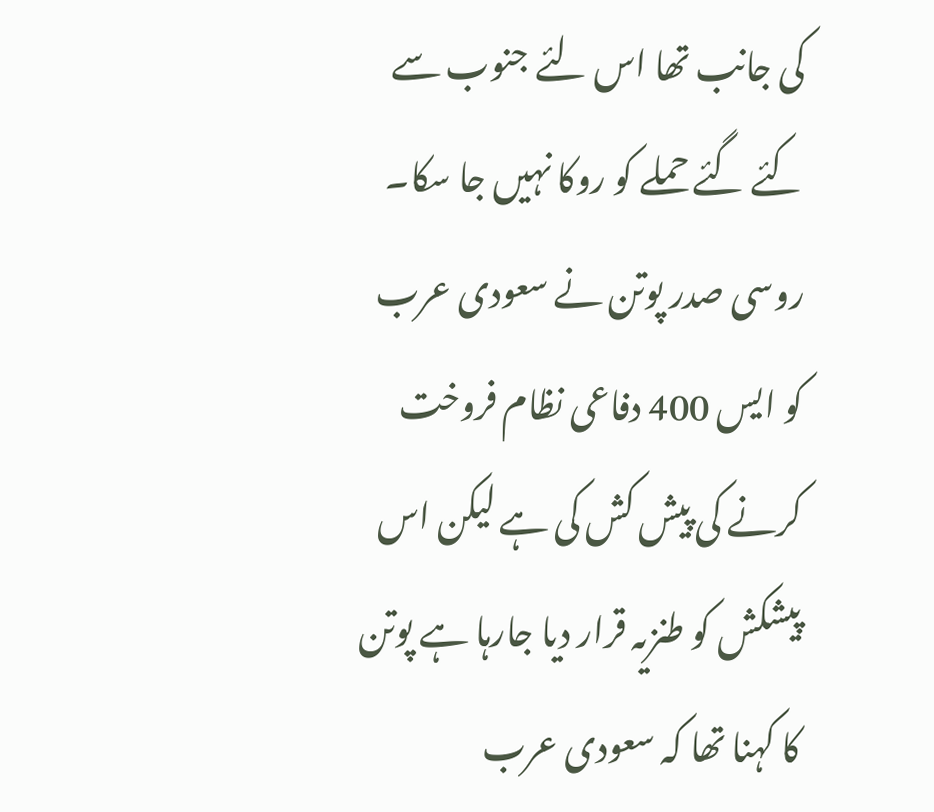کی جانب تھا اس لئے جنوب سے کئے گئے حملے کو روکا نہیں جا سکا۔
روسی صدر پوتن نے سعودی عرب کو ایس 400 دفاعی نظام فروخت کرنے کی پیش کش کی ہے لیکن اس پیشکش کو طنزیہ قرار دیا جارہا ہے پوتن کا کہنا تھا کہ سعودی عرب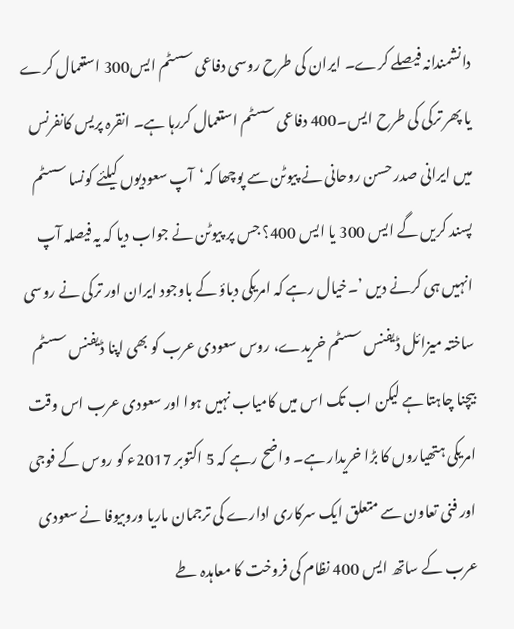دانشمندانہ فیصلے کرے۔ ایران کی طرح روسی دفاعی سسٹم ایس300 استعمال کرے یا پھر ترکی کی طرح ایس۔400 دفاعی سسٹم استعمال کررہا ہے۔ انقرہ پریس کانفرنس میں ایرانی صدر حسن روحانی نے پیوٹن سے پوچھا کہ‘آپ سعودیوں کیلئے کونسا سسٹم پسند کریں گے ایس 300 یا ایس 400؟ جس پر پیوٹن نے جواب دیا کہ یہ فیصلہ آپ انہیں ہی کرنے دیں ’۔خیال رہے کہ امریکی دباؤ کے باوجود ایران اور ترکی نے روسی ساختہ میزائل ڈیفنس سسٹم خریدے، روس سعودی عرب کو بھی اپنا ڈیفنس سسٹم بیچنا چاہتا ہے لیکن اب تک اس میں کامیاب نہیں ہوا اور سعودی عرب اس وقت امریکی ہتھیاروں کا بڑا خریدار ہے۔ واضح رہے کہ 5 اکتوبر 2017ء کو روس کے فوجی اور فنی تعاون سے متعلق ایک سرکاری ادارے کی ترجمان ماریا وروبیوفا نے سعودی عرب کے ساتھ ایس 400 نظام کی فروخت کا معاہدہ طے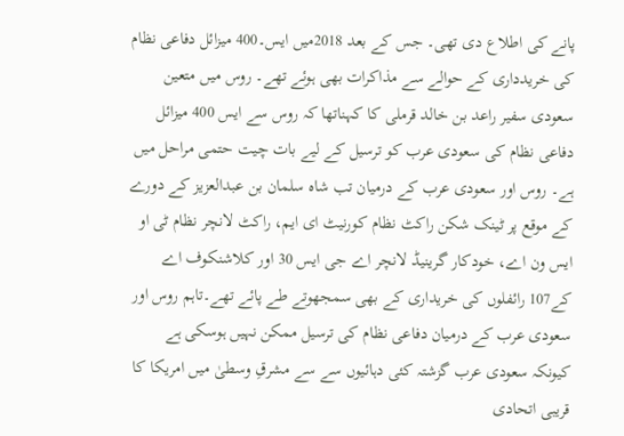پانے کی اطلاع دی تھی۔ جس کے بعد 2018میں ایس۔400 میزائل دفاعی نظام کی خریدداری کے حوالے سے مذاکرات بھی ہوئے تھے۔ روس میں متعین سعودی سفیر راعد بن خالد قرملی کا کہناتھا کہ روس سے ایس 400 میزائل دفاعی نظام کی سعودی عرب کو ترسیل کے لیے بات چیت حتمی مراحل میں ہے۔ روس اور سعودی عرب کے درمیان تب شاہ سلمان بن عبدالعزیز کے دورے کے موقع پر ٹینک شکن راکٹ نظام کورنیٹ ای ایم، راکٹ لانچر نظام ٹی او ایس ون اے، خودکار گرینیڈ لانچر اے جی ایس 30 اور کلاشنکوف اے کے107 رائفلوں کی خریداری کے بھی سمجھوتے طے پائے تھے۔تاہم روس اور سعودی عرب کے درمیان دفاعی نظام کی ترسیل ممکن نہیں ہوسکی ہے کیونکہ سعودی عرب گزشتہ کئی دہائیوں سے سے مشرقِ وسطیٰ میں امریکا کا قریبی اتحادی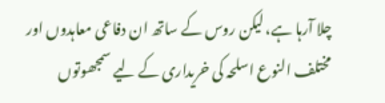چلا آرہا ہے، لیکن روس کے ساتھ ان دفاعی معاہدوں اور مختلف النوع اسلحہ کی خریداری کے لیے سمجھوتوں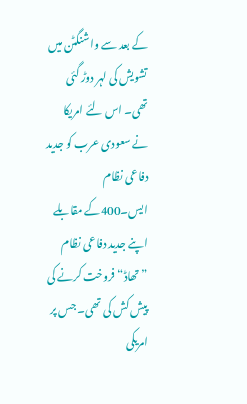کے بعد سے واشنگٹن میں تشویش کی لہر دوڑ گئی تھی۔ اس لئے امریکا نے سعودی عرب کو جدید دفاعی نظام ایس۔400کے مقابلے اپنے جدید دفاعی نظام ”تھاڈ“ فروخت کرنے کی پیش کش کی تھی۔ جس پر امریکی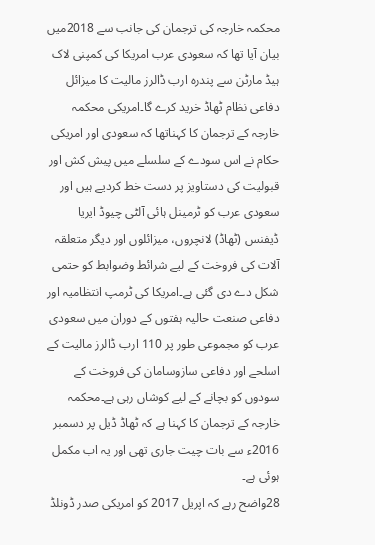محکمہ خارجہ کی ترجمان کی جانب سے 2018میں بیان آیا تھا کہ سعودی عرب امریکا کی کمپنی لاک ہیڈ مارٹن سے پندرہ ارب ڈالرز مالیت کا میزائل دفاعی نظام ٹھاڈ خرید کرے گا۔امریکی محکمہ خارجہ کے ترجمان کا کہناتھا کہ سعودی اور امریکی حکام نے اس سودے کے سلسلے میں پیش کش اور قبولیت کی دستاویز پر دست خط کردیے ہیں اور سعودی عرب کو ٹرمینل ہائی آلٹی چیوڈ ایریا ڈیفنس (ٹھاڈ) لانچروں، میزائلوں اور دیگر متعلقہ آلات کی فروخت کے لیے شرائط وضوابط کو حتمی شکل دے دی گئی ہے۔امریکا کی ٹرمپ انتظامیہ اور دفاعی صنعت حالیہ ہفتوں کے دوران میں سعودی عرب کو مجموعی طور پر 110 ارب ڈالرز مالیت کے اسلحے اور دفاعی سازوسامان کی فروخت کے سودوں کو بچانے کے لیے کوشاں رہی ہے۔محکمہ خارجہ کے ترجمان کا کہنا ہے کہ ٹھاڈ ڈیل پر دسمبر 2016ء سے بات چیت جاری تھی اور یہ اب مکمل ہوئی ہے۔
28واضح رہے کہ اپریل 2017 کو امریکی صدر ڈونلڈ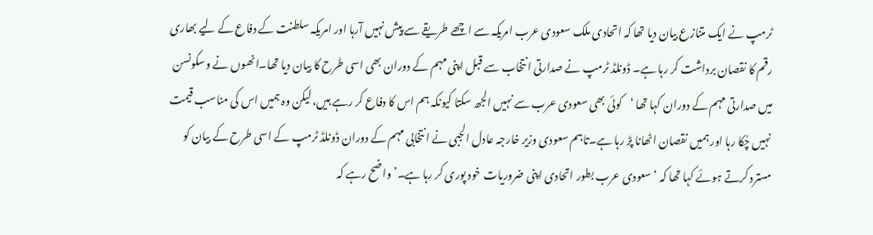ٹرمپ نے ایک متنازع بیان دیا تھا کہ اتحادی ملک سعودی عرب امریکہ سے اچھے طریقے سے پیش نہیں آرہا اور امریکہ سلطنت کے دفاع کے لیے بھاری رقم کا نقصان برداشت کر رہا ہے۔ ڈونلڈ ٹرمپ نے صدارتی انتخاب سے قبل اپنی مہم کے دوران بھی اسی طرح کا بیان دیا تھا۔انھوں نے وسکونسن میں صدارتی مہم کے دوران کہا تھا ‘کوئی بھی سعودی عرب سے نہیں الجھ سکتا کیونکہ ہم اس کا دفاع کر رہے ہیں، لیکن وہ ہمیں اس کی مناسب قیمت نہیں چُکا رہا اور ہمیں نقصان اٹھانا پڑ رہا ہے۔تاہم سعودی وزیر خارجہ عادل الجبی نے انتخابی مہم کے دوران ڈونلڈ ٹرمپ کے اسی طرح کے بیان کو مسترد کرتے ہوئے کہا تھا کہ ‘سعودی عرب بطور اتحادی اپنی ضروریات خود پوری کر رہا ہے۔’واضح رہے کہ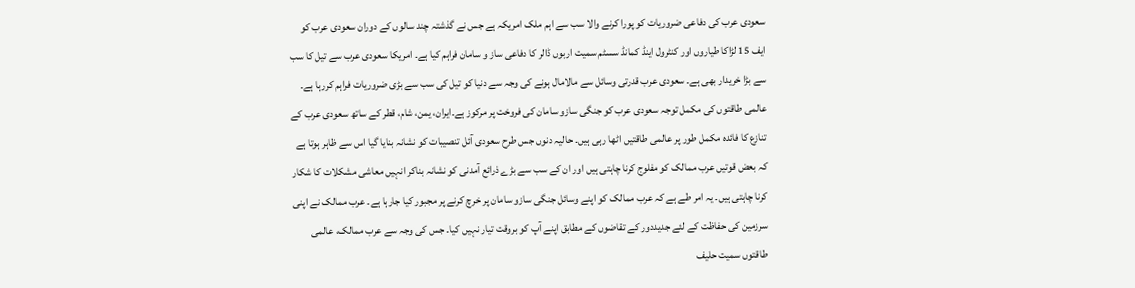سعودی عرب کی دفاعی ضروریات کو پورا کرنے والا سب سے اہم ملک امریکہ ہے جس نے گذشتہ چند سالوں کے دوران سعودی عرب کو ایف 15 لڑاکا طیاروں اور کنٹرول اینڈ کمانڈ سسٹم سمیت اربوں ڈالر کا دفاعی ساز و سامان فراہم کیا ہے۔ امریکا سعودی عرب سے تیل کا سب سے بڑا خریدار بھی ہے۔ سعودی عرب قدرتی وسائل سے مالامال ہونے کی وجہ سے دنیا کو تیل کی سب سے بڑی ضروریات فراہم کررہا ہے۔ عالمی طاقتوں کی مکمل توجہ سعودی عرب کو جنگی سازو سامان کی فروخت پر مرکوز ہے۔ایران، یمن، شام، قطر کے ساتھ سعودی عرب کے تنازع کا فائدہ مکمل طور پر عالمی طاقتیں اٹھا رہی ہیں۔ حالیہ دنوں جس طرح سعودی آئل تنصیبات کو نشانہ بنایا گیا اس سے ظاہر ہوتا ہے کہ بعض قوتیں عرب ممالک کو مفلوج کرنا چاہتی ہیں اور ان کے سب سے بڑے ذرائع آمدنی کو نشانہ بناکر انہیں معاشی مشکلات کا شکار کرنا چاہتی ہیں۔ یہ امر طے ہے کہ عرب ممالک کو اپنے وسائل جنگی سازو سامان پر خرچ کرنے پر مجبور کیا جارہا ہے۔ عرب ممالک نے اپنی سرزمین کی حفاظت کے لئے جدیددور کے تقاضوں کے مطابق اپنے آپ کو بروقت تیار نہیں کیا۔ جس کی وجہ سے عرب ممالک، عالمی طاقتوں سمیت حلیف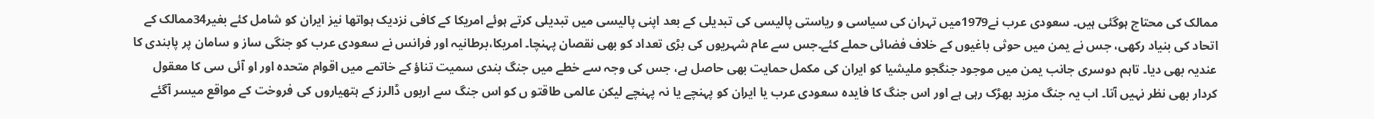ممالک کی محتاج ہوگئی ہیں۔ سعودی عرب نے1979میں تہران کی سیاسی و ریاستی پالیسی کی تبدیلی کے بعد اپنی پالیسی میں تبدیلی کرتے ہوئے امریکا کے کافی نزدیک ہواتھا نیز ایران کو شامل کئے بغیر34ممالک کے اتحاد کی بنیاد رکھی، جس نے یمن میں حوثی باغیوں کے خلاف فضائی حملے کئے۔جس سے عام شہریوں کی بڑی تعداد کو بھی نقصان پہنچا۔ امریکا،برطانیہ اور فرانس نے سعودی عرب کو جنگی ساز و سامان پر پابندی کا عندیہ بھی دیا۔ تاہم دوسری جانب یمن میں موجود جنگجو ملیشیا کو ایران کی مکمل حمایت بھی حاصل ہے، جس کی وجہ سے خطے میں جنگ بندی سمیت تناؤ کے خاتمے میں اقوام متحدہ اور او آئی سی کا معقول کردار بھی نظر نہیں آتا۔ اب یہ جنگ مزید بھڑک رہی ہے اور اس جنگ کا فایدہ سعودی عرب یا ایران کو پہنچے یا نہ پہنچے لیکن عالمی طاقتو ں کو اس جنگ سے اربوں ڈالرز کے ہتھیاروں کی فروخت کے مواقع میسر آگئے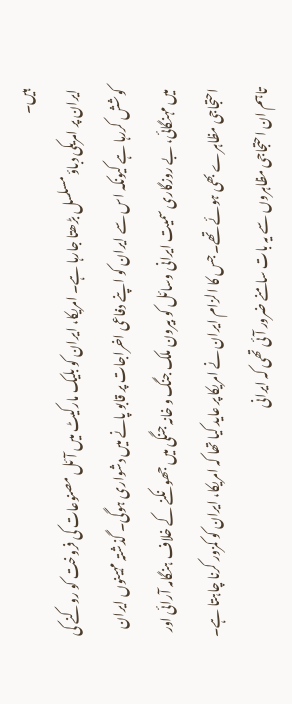ہیں۔
ایران پر امریکی دباؤ مسلسل بڑھتا جارہا ہے۔ امریکا، ایران کو بلیک مارکیٹ میں آئل مصنوعات کی فروخت کو روکنے کی کوشش کررہا ہے کیونکہ اس سے ایران کو اپنے دفاعی اخراجات پر قابو پانے میں دشواری ہوگی۔ گذشتہ مہینوں ایران میں مہنگائی، بے روزگاری سمیت ایرانی وسائل کو بیرون ملک جنگ و خانہ جنگی میں جھونکنے کے خلاف ہنگامہ آرائی اور احتجاجی مظاہرے بھی ہوئے تھے۔ جس کا الزام ایران نے امریکا پر عاید کیا تھا کہ امریکا، ایران کو کمزور کرنا چاہتا ہے۔ تاہم ان احتجاجی مظاہروں سے یہ بات سامنے ضرور آئی تھی کہ ایرانی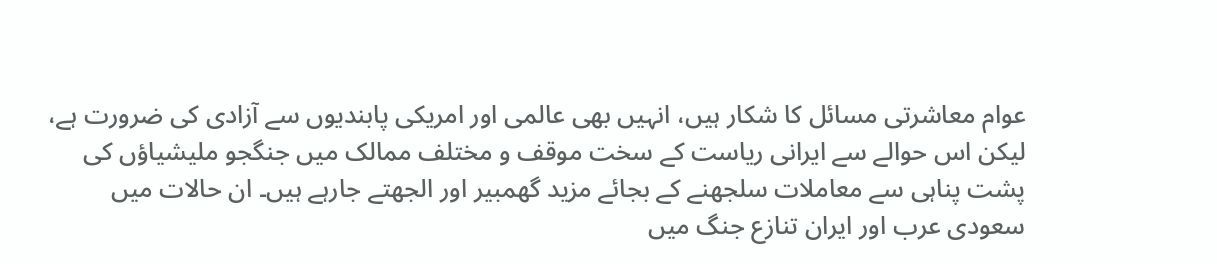عوام معاشرتی مسائل کا شکار ہیں، انہیں بھی عالمی اور امریکی پابندیوں سے آزادی کی ضرورت ہے، لیکن اس حوالے سے ایرانی ریاست کے سخت موقف و مختلف ممالک میں جنگجو ملیشیاؤں کی پشت پناہی سے معاملات سلجھنے کے بجائے مزید گھمبیر اور الجھتے جارہے ہیں۔ ان حالات میں سعودی عرب اور ایران تنازع جنگ میں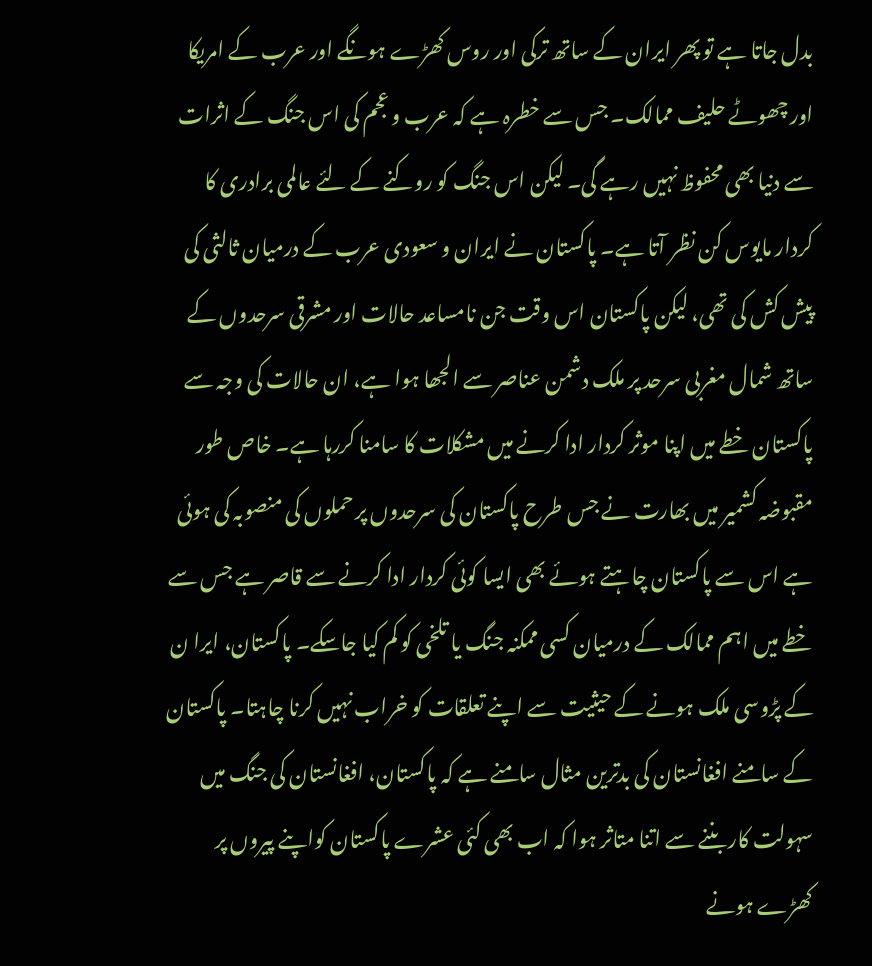بدل جاتا ہے تو پھر ایران کے ساتھ ترکی اور روس کھڑے ہونگے اور عرب کے امریکا اور چھوٹے حلیف ممالک۔ جس سے خطرہ ہے کہ عرب و عجم کی اس جنگ کے اثرات سے دنیا بھی محفوظ نہیں رہے گی۔ لیکن اس جنگ کو روکنے کے لئے عالمی برادری کا کردار مایوس کن نظر آتا ہے۔ پاکستان نے ایران و سعودی عرب کے درمیان ثالثی کی پیش کش کی تھی، لیکن پاکستان اس وقت جن نامساعد حالات اور مشرقی سرحدوں کے ساتھ شمال مغربی سرحد پر ملک دشمن عناصر سے الجھا ہوا ہے، ان حالات کی وجہ سے پاکستان خطے میں اپنا موثر کردار ادا کرنے میں مشکلات کا سامنا کررہا ہے۔ خاص طور مقبوضہ کشمیر میں بھارت نے جس طرح پاکستان کی سرحدوں پر حملوں کی منصوبہ کی ہوئی ہے اس سے پاکستان چاہتے ہوئے بھی ایسا کوئی کردار ادا کرنے سے قاصر ہے جس سے خطے میں اہم ممالک کے درمیان کسی ممکنہ جنگ یا تلخی کو کم کیا جاسکے۔ پاکستان، ایرا ن کے پڑوسی ملک ہونے کے حیثیت سے اپنے تعلقات کو خراب نہیں کرنا چاہتا۔ پاکستان کے سامنے افغانستان کی بدترین مثال سامنے ہے کہ پاکستان، افغانستان کی جنگ میں سہولت کار بننے سے اتنا متاثر ہوا کہ اب بھی کئی عشرے پاکستان کواپنے پیروں پر کھڑے ہونے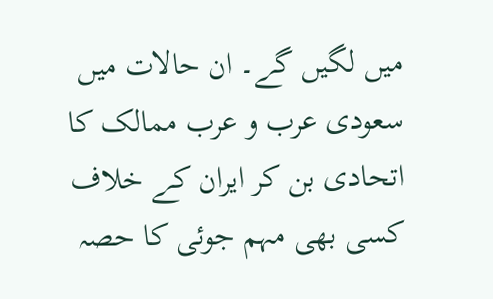میں لگیں گے۔ ان حالات میں سعودی عرب و عرب ممالک کا اتحادی بن کر ایران کے خلاف کسی بھی مہم جوئی کا حصہ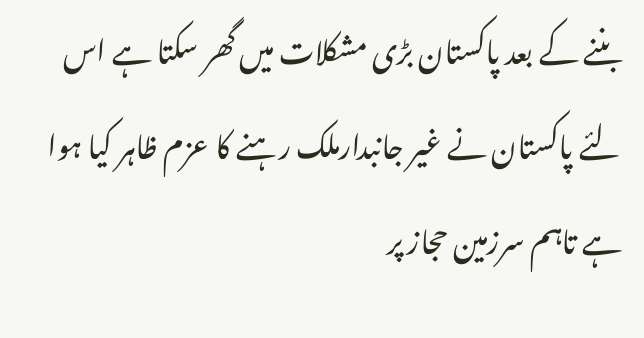بننے کے بعد پاکستان بڑی مشکلات میں گھر سکتا ہے اس لئے پاکستان نے غیر جانبدارملک رہنے کا عزم ظاہر کیا ہوا ہے تاہم سرزمین حجاز پر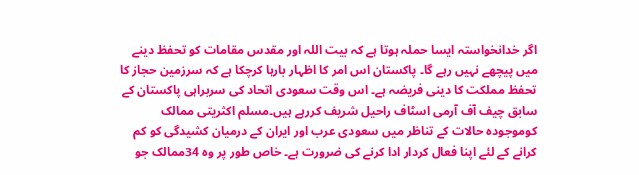اگر خدانخواستہ ایسا حملہ ہوتا ہے کہ بیت اللہ اور مقدس مقامات کو تحفظ دینے میں پیچھے نہیں رہے گا۔ پاکستان اس امر کا اظہار بارہا کرچکا ہے کہ سرزمین حجاز کا تحفظ مملکت کا دینی فریضہ ہے۔ اس وقت سعودی اتحاد کی سربراہی پاکستان کے سابق چیف آف آرمی اسٹاف راحیل شریف کررہے ہیں۔مسلم اکثریتی ممالک کوموجودہ حالات کے تناظر میں سعودی عرب اور ایران کے درمیان کشیدگی کو کم کرانے کے لئے اپنا فعال کردار ادا کرنے کی ضرورت ہے۔ خاص طور پر وہ 34ممالک جو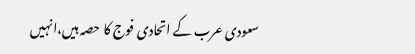سعودی عرب کے اتحادی فوج کا حصہ ہیں،انہیں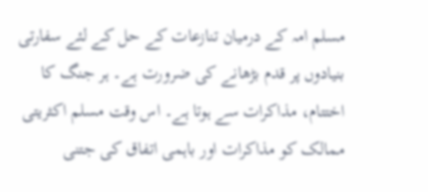مسلم امہ کے درمیان تنازعات کے حل کے لئے سفارتی بنیادوں پر قدم بڑھانے کی ضرورت ہے۔ ہر جنگ کا اختتام، مذاکرات سے ہوتا ہے۔ اس وقت مسلم اکثریتی ممالک کو مذاکرات اور باہمی اتفاق کی جتنی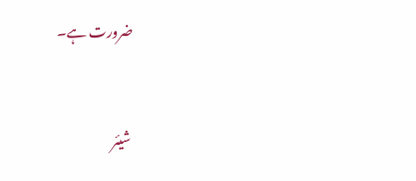ضرورت ہے۔


شیئر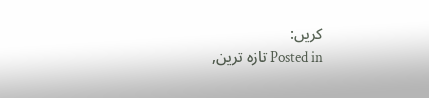کریں:
Posted in تازہ ترین,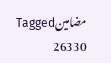مضامینTagged
26330